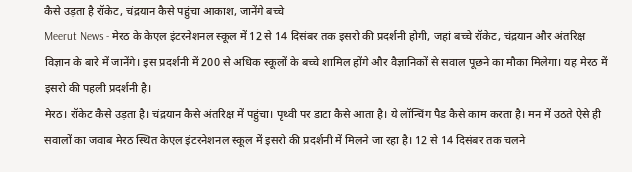कैसे उड़ता है रॉकेट, चंद्रयान कैसे पहुंचा आकाश, जानेंगे बच्चे
Meerut News - मेरठ के केएल इंटरनेशनल स्कूल में 12 से 14 दिसंबर तक इसरो की प्रदर्शनी होगी, जहां बच्चे रॉकेट, चंद्रयान और अंतरिक्ष विज्ञान के बारे में जानेंगे। इस प्रदर्शनी में 200 से अधिक स्कूलों के बच्चे शामिल होंगे और वैज्ञानिकों से सवाल पूछने का मौका मिलेगा। यह मेरठ में इसरो की पहली प्रदर्शनी है।
मेरठ। रॉकेट कैसे उड़ता है। चंद्रयान कैसे अंतरिक्ष में पहुंचा। पृथ्वी पर डाटा कैसे आता है। ये लॉन्चिंग पैड कैसे काम करता है। मन में उठते ऐसे ही सवालों का जवाब मेरठ स्थित केएल इंटरनेशनल स्कूल में इसरो की प्रदर्शनी में मिलने जा रहा है। 12 से 14 दिसंबर तक चलने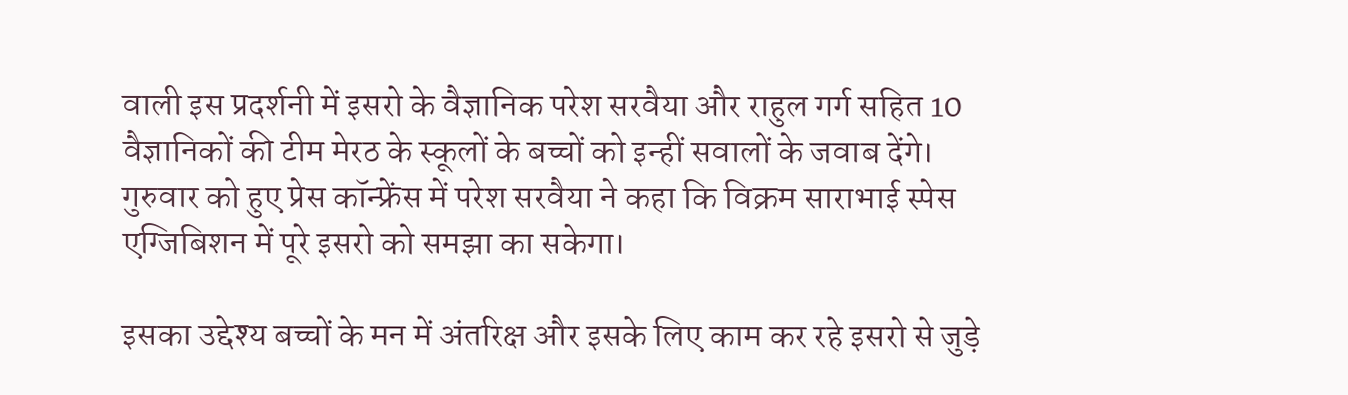वाली इस प्रदर्शनी में इसरो के वैज्ञानिक परेश सरवैया और राहुल गर्ग सहित 10 वैज्ञानिकों की टीम मेरठ के स्कूलों के बच्चों को इन्हीं सवालों के जवाब देंगे। गुरुवार को हुए प्रेस कॉन्फ्रेंस में परेश सरवैया ने कहा कि विक्रम साराभाई स्पेस एग्जिबिशन में पूरे इसरो को समझा का सकेगा।

इसका उद्देश्य बच्चों के मन में अंतरिक्ष और इसके लिए काम कर रहे इसरो से जुड़े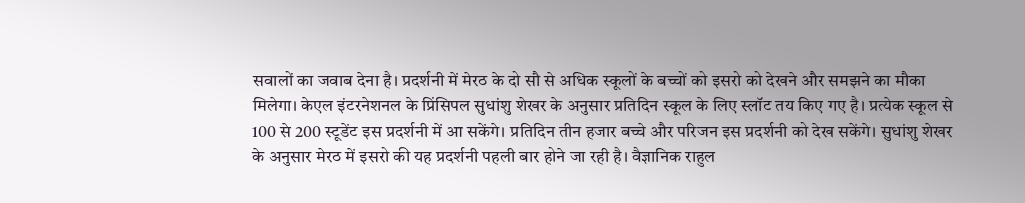सवालों का जवाब देना है। प्रदर्शनी में मेरठ के दो सौ से अधिक स्कूलों के बच्चों को इसरो को देखने और समझने का मौका मिलेगा। केएल इंटरनेशनल के प्रिंसिपल सुधांशु शेखर के अनुसार प्रतिदिन स्कूल के लिए स्लॉट तय किए गए है। प्रत्येक स्कूल से 100 से 200 स्टूडेंट इस प्रदर्शनी में आ सकेंगे। प्रतिदिन तीन हजार बच्चे और परिजन इस प्रदर्शनी को देख सकेंगे। सुधांशु शेखर के अनुसार मेरठ में इसरो की यह प्रदर्शनी पहली बार होने जा रही है। वैज्ञानिक राहुल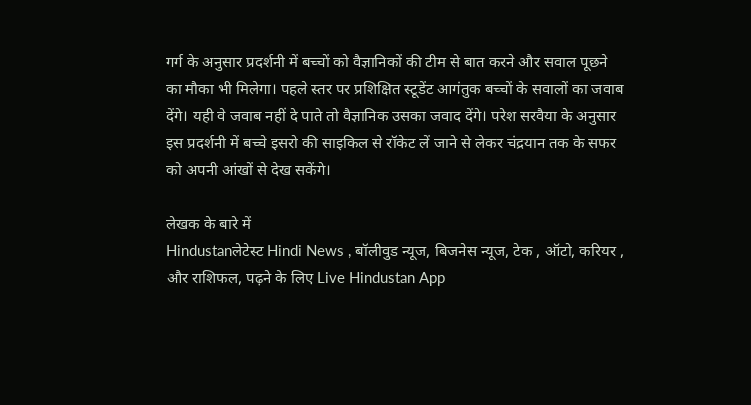गर्ग के अनुसार प्रदर्शनी में बच्चों को वैज्ञानिकों की टीम से बात करने और सवाल पूछने का मौका भी मिलेगा। पहले स्तर पर प्रशिक्षित स्टूडेंट आगंतुक बच्चों के सवालों का जवाब देंगे। यही वे जवाब नहीं दे पाते तो वैज्ञानिक उसका जवाद देंगे। परेश सरवैया के अनुसार इस प्रदर्शनी में बच्चे इसरो की साइकिल से रॉकेट लें जाने से लेकर चंद्रयान तक के सफर को अपनी आंखों से देख सकेंगे।

लेखक के बारे में
Hindustanलेटेस्ट Hindi News , बॉलीवुड न्यूज, बिजनेस न्यूज, टेक , ऑटो, करियर , और राशिफल, पढ़ने के लिए Live Hindustan App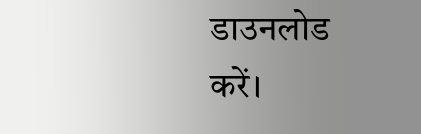डाउनलोड करें।